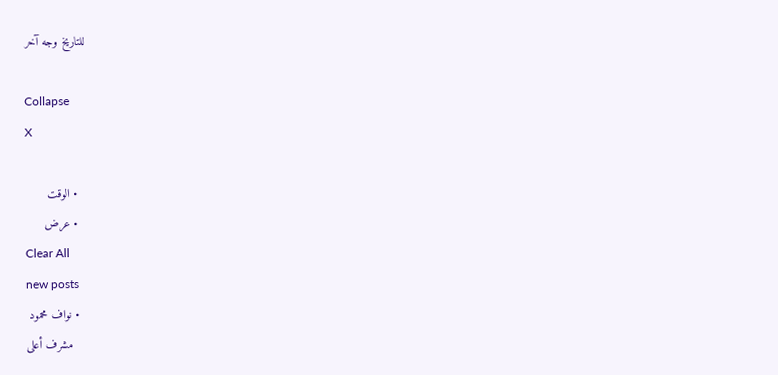للتاريخ وجه آخر

Collapse
X

  • الوقت
  • عرض
Clear All
new posts
  • نواف محمود
    مشرف أعلى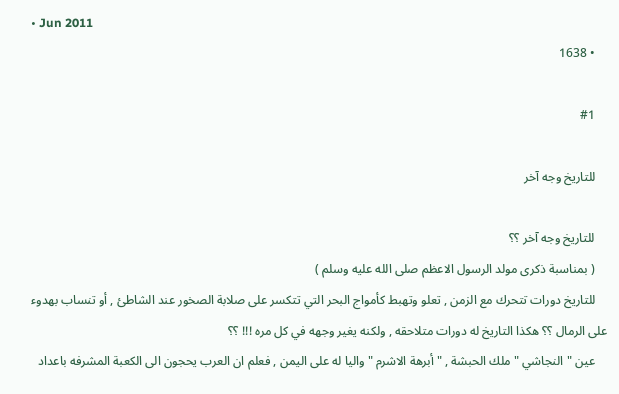• Jun 2011
    • 1638

    #1

    للتاريخ وجه آخر

    للتاريخ وجه آخر ؟؟
    ( بمناسبة ذكرى مولد الرسول الاعظم صلى الله عليه وسلم )
    للتاريخ دورات تتحرك مع الزمن , تعلو وتهبط كأمواج البحر التي تتكسر على صلابة الصخور عند الشاطئ , أو تنساب بهدوء على الرمال ؟؟ هكذا التاريخ له دورات متلاحقه , ولكنه يغير وجهه في كل مره !!! ؟؟
    عين "النجاشي " ملك الحبشة , " أبرهة الاشرم " واليا له على اليمن , فعلم ان العرب يحجون الى الكعبة المشرفه باعداد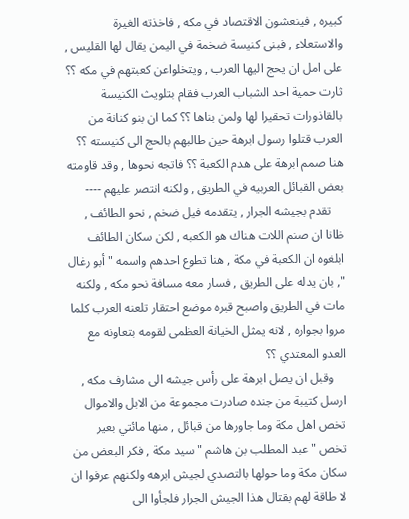كبيره , فينعشون الاقتصاد في مكه , فاخذته الغيرة والاستعلاء , فبنى كنيسة ضخمة في اليمن يقال لها القليس , على امل ان يحج اليها العرب , ويتخلواعن كعبتهم في مكه ؟؟ ثارت حمية احد الشباب العرب فقام بتلويث الكنيسة بالقاذورات تحقيرا لها ولمن بناها ؟؟ كما ان بنو كنانة من العرب قتلوا رسول ابرهة حين طالبهم بالحج الى كنيسته ؟؟ هنا صمم ابرهة على هدم الكعبة ؟؟ فاتجه نحوها , وقد قاومته بعض القبائل العربيه في الطريق , ولكنه انتصر عليهم ----
    تقدم بجيشه الجرار , يتقدمه فيل ضخم , نحو الطائف , ظانا ان صنم اللات هناك هو الكعبه , لكن سكان الطائف ابلغوه ان الكعبة في مكة , هنا تطوع احدهم واسمه " أبو رغال ", بان يدله على الطريق , فسار معه مسافة نحو مكه , ولكنه مات في الطريق واصبح قبره موضع احتقار تلعنه العرب كلما مروا بجواره , لانه يمثل الخيانة العظمى لقومه بتعاونه مع العدو المعتدي ؟؟
    وقبل ان يصل ابرهة على رأس جيشه الى مشارف مكه , ارسل كتيبة من جنده صادرت مجموعة من الابل والاموال تخص اهل مكة وما جاورها من قبائل , منها مائتي بعير تخص " عبد المطلب بن هاشم " سيد مكة , فكر البعض من سكان مكة وما حولها بالتصدي لجيش ابرهه ولكنهم عرفوا ان لا طاقة لهم بقتال هذا الجيش الجرار فلجأوا الى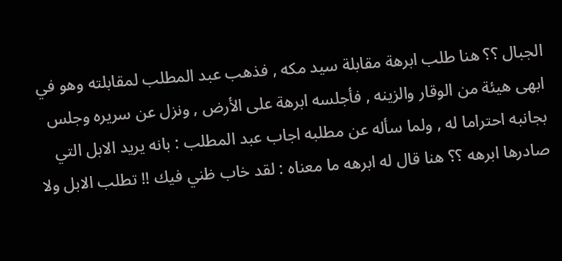الجبال ؟؟ هنا طلب ابرهة مقابلة سيد مكه , فذهب عبد المطلب لمقابلته وهو في ابهى هيئة من الوقار والزينه , فأجلسه ابرهة على الأرض , ونزل عن سريره وجلس بجانبه احتراما له , ولما سأله عن مطلبه اجاب عبد المطلب : بانه يريد الابل التي صادرها ابرهه ؟؟ هنا قال له ابرهه ما معناه : لقد خاب ظني فيك !! تطلب الابل ولا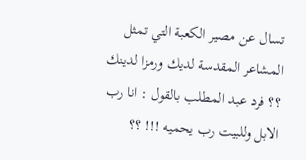تسال عن مصير الكعبة التي تمثل المشاعر المقدسة لديك ورمزا لدينك ؟؟ فرد عبد المطلب بالقول : انا رب الابل وللبيت رب يحميه !!! ؟؟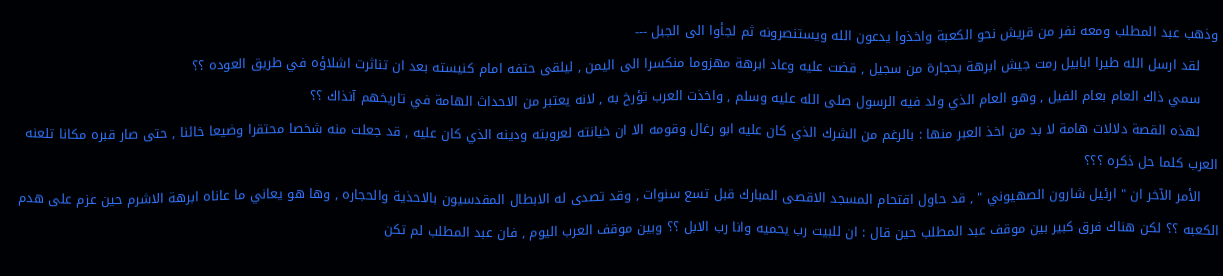وذهب عبد المطلب ومعه نفر من قريش نحو الكعبة واخذوا يدعون الله ويستنصرونه ثم لجأوا الى الجبل ---
    لقد ارسل الله طيرا ابابيل رمت جيش ابرهة بحجارة من سجيل , قضت عليه وعاد ابرهة مهزوما منكسرا الى اليمن , ليلقى حتفه امام كنيسته بعد ان تناثرت اشلاؤه في طريق العوده ؟؟
    سمي ذاك العام بعام الفيل , وهو العام الذي ولد فيه الرسول صلى الله عليه وسلم , واخذت العرب تؤرخ به , لانه يعتبر من الاحداث الهامة في تاريخهم آنذاك ؟؟
    لهذه القصة دلالات هامة لا بد من اخذ العبر منها : بالرغم من الشرك الذي كان عليه ابو رغال وقومه الا ان خيانته لعروبته ودينه الذي كان عليه , قد جعلت منه شخصا محتقرا وضيعا خائنا , حتى صار قبره مكانا تلعنه العرب كلما حل ذكره ؟؟؟
    الأمر الآخر ان " ارئيل شارون الصهيوني " , قد حاول اقتحام المسجد الاقصى المبارك قبل تسع سنوات , وقد تصدى له الابطال المقدسيون بالاحذية والحجاره , وها هو يعاني ما عاناه ابرهة الاشرم حين عزم على هدم الكعبه ؟؟ لكن هناك فرق كبير بين موقف عبد المطلب حين قال : ان للبيت رب يحميه وانا رب الابل ؟؟ وبين موقف العرب اليوم , فان عبد المطلب لم تكن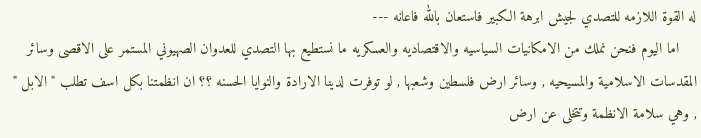له القوة اللازمه للتصدي لجيش ابرهة الكبير فاستعان بالله فاعانه ---
    اما اليوم فنحن نملك من الامكانيات السياسيه والاقتصاديه والعسكريه ما نستطيع بها التصدي للعدوان الصهيوني المستمر على الاقصى وسائر المقدسات الاسلامية والمسيحيه , وسائر ارض فلسطين وشعبها , لو توفرت لدينا الارادة والنوايا الحسنه ؟؟ ان انظمتنا بكل اسف تطلب " الابل " , وهي سلامة الانظمة وتتخلى عن ارض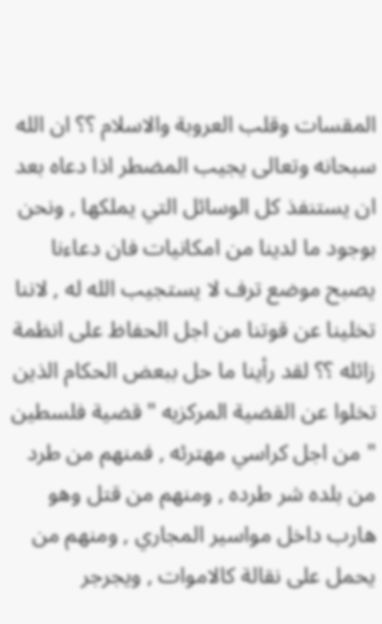المقسات وقلب العروبة والاسلام ؟؟ ان الله سبحانه وتعالى يجيب المضطر اذا دعاه بعد ان يستنفذ كل الوسائل التي يملكها , ونحن بوجود ما لدينا من امكانيات فان دعاءنا يصبح موضع ترف لا يستجيب الله له , لاننا تخلينا عن قوتنا من اجل الحفاظ على انظمة زائله ؟؟ لقد رأينا ما حل ببعض الحكام الذين تخلوا عن القضية المركزيه " قضية فلسطين " من اجل كراسي مهترئه , فمنهم من طرد من بلده شر طرده , ومنهم من قتل وهو هارب داخل مواسير المجاري , ومنهم من يحمل على نقالة كالاموات , ويجرجر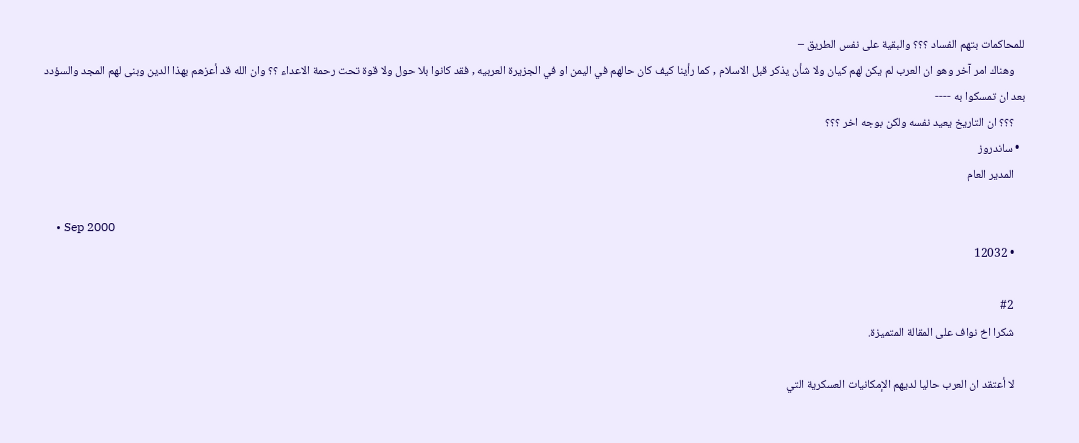للمحاكمات بتهم الفساد ؟؟؟ والبقية على نفس الطريق –
    وهناك امر آخر وهو ان العرب لم يكن لهم كيان ولا شأن يذكر قبل الاسلام , كما رأينا كيف كان حالهم في اليمن او في الجزيرة العربيه , فقد كانوا بلا حول ولا قوة تحت رحمة الاعداء ؟؟ وان الله قد أعزهم بهذا الدين وبنى لهم المجد والسؤدد بعد ان تمسكوا به ----
    ؟؟؟ ان التاريخ يعيد نفسه ولكن بوجه اخر ؟؟؟
  • ساندروز
    المدير العام

    • Sep 2000
    • 12032

    #2
    شكرا اخ نواف على المقالة المتميزة.

    لا أعتقد ان العرب حاليا لديهم الإمكانيات العسكرية التي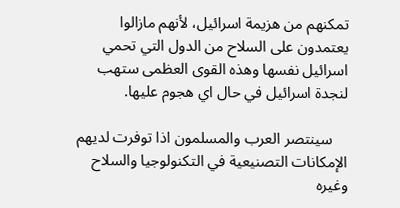تمكنهم من هزيمة اسرائيل، لأنهم مازالوا يعتمدون على السلاح من الدول التي تحمي اسرائيل نفسها وهذه القوى العظمى ستهب لنجدة اسرائيل في حال اي هجوم عليها.

    سينتصر العرب والمسلمون اذا توفرت لديهم الإمكانات التصنيعية في التكنولوجيا والسلاح وغيره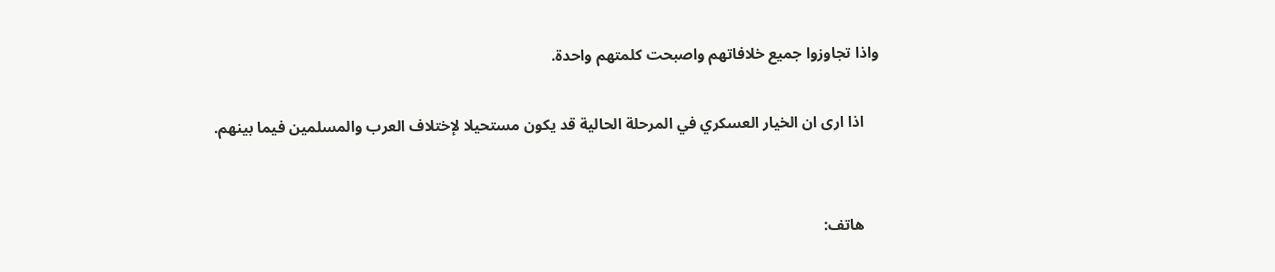واذا تجاوزوا جميع خلافاتهم واصبحت كلمتهم واحدة.

    اذا ارى ان الخيار العسكري في المرحلة الحالية قد يكون مستحيلا لإختلاف العرب والمسلمين فيما بينهم.


    هاتف: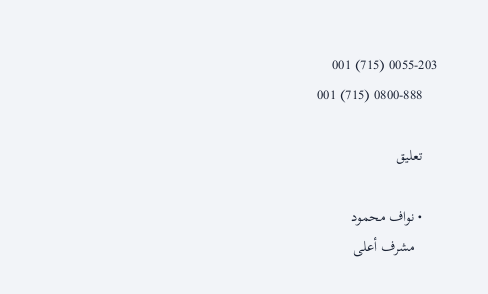0055-203 (715) 001
    0800-888 (715) 001

    تعليق

    • نواف محمود
      مشرف أعلى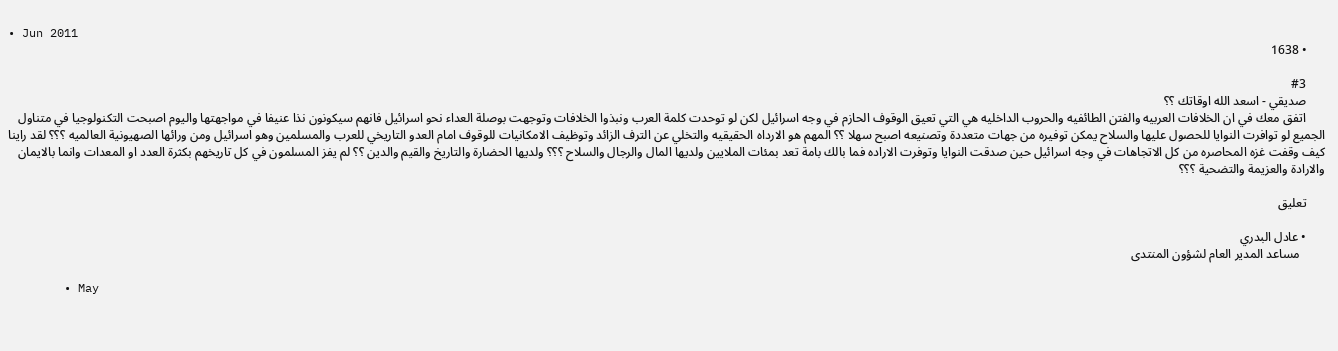• Jun 2011
      • 1638

      #3
      صديقي - اسعد الله اوقاتك ؟؟
      اتفق معك في ان الخلافات العربيه والفتن الطائفيه والحروب الداخليه هي التي تعيق الوقوف الحازم في وجه اسرائيل لكن لو توحدت كلمة العرب ونبذوا الخلافات وتوجهت بوصلة العداء نحو اسرائيل فانهم سيكونون نذا عنيفا في مواجهتها واليوم اصبحت التكنولوجيا في متناول الجميع لو توافرت النوايا للحصول عليها والسلاح يمكن توفيره من جهات متعددة وتصنيعه اصبح سهلا ؟؟ المهم هو الارداه الحقيقيه والتخلي عن الترف الزائد وتوظيف الامكانيات للوقوف امام العدو التاريخي للعرب والمسلمين وهو اسرائيل ومن ورائها الصهيونية العالميه ؟؟؟ لقد راينا كيف وقفت غزه المحاصره من كل الاتجاهات في وجه اسرائيل حين صدقت النوايا وتوفرت الاراده فما بالك بامة تعد بمئات الملايين ولديها المال والرجال والسلاح ؟؟؟ ولديها الحضارة والتاريخ والقيم والدين ؟؟ لم يفز المسلمون في كل تاريخهم بكثرة العدد او المعدات وانما بالايمان والارادة والعزيمة والتضحية ؟؟؟

      تعليق

      • عادل البدري
        مساعد المدير العام لشؤون المنتدى

        • May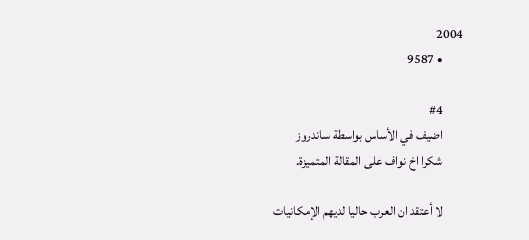2004
        • 9587

        #4
        اضيف في الأساس بواسطة ساندروز
        شكرا اخ نواف على المقالة المتميزة.

        لا أعتقد ان العرب حاليا لديهم الإمكانيات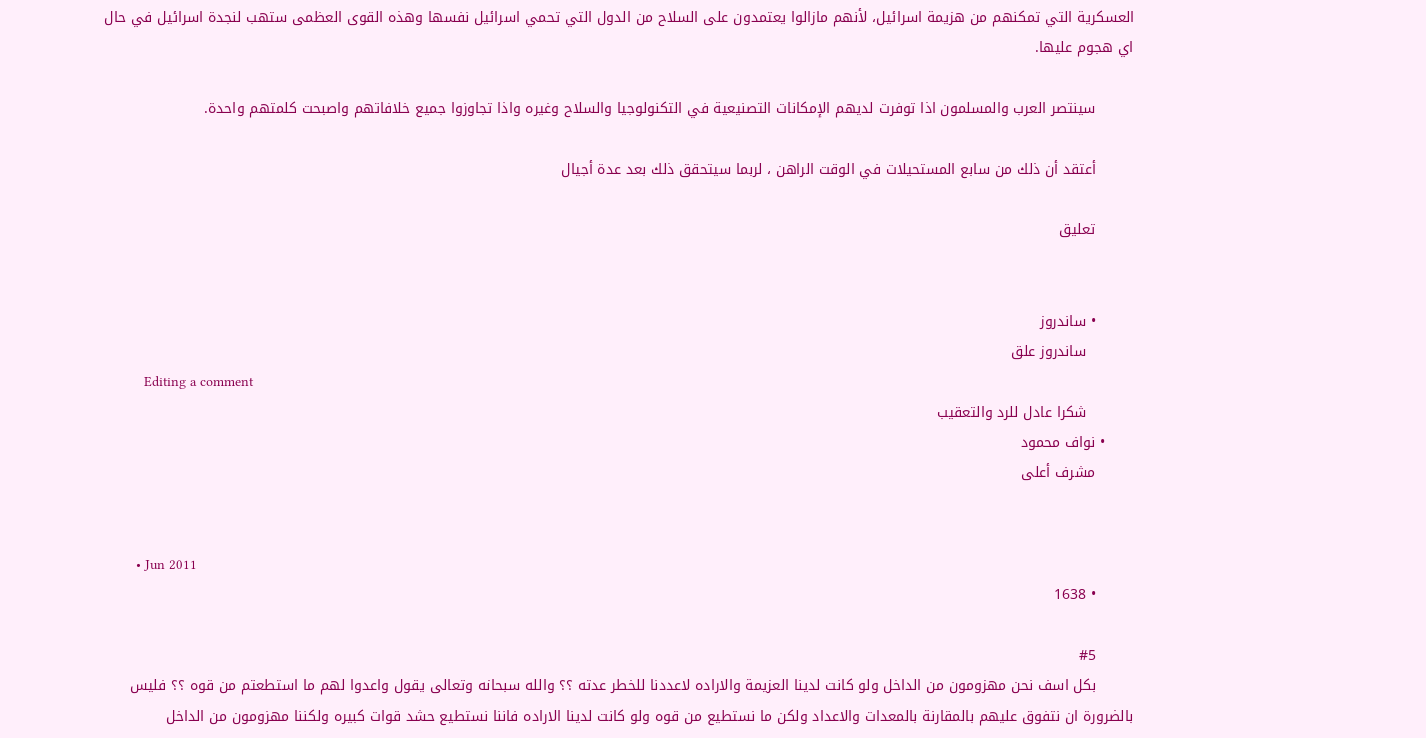العسكرية التي تمكنهم من هزيمة اسرائيل، لأنهم مازالوا يعتمدون على السلاح من الدول التي تحمي اسرائيل نفسها وهذه القوى العظمى ستهب لنجدة اسرائيل في حال اي هجوم عليها.

        سينتصر العرب والمسلمون اذا توفرت لديهم الإمكانات التصنيعية في التكنولوجيا والسلاح وغيره واذا تجاوزوا جميع خلافاتهم واصبحت كلمتهم واحدة.

        أعتقد أن ذلك من سابع المستحيلات في الوقت الراهن ، لربما سيتحقق ذلك بعد عدة أجيال

        تعليق


        • ساندروز
          ساندروز علق
          Editing a comment
          شكرا عادل للرد والتعقيب
      • نواف محمود
        مشرف أعلى


        • Jun 2011
        • 1638

        #5
        بكل اسف نحن مهزومون من الداخل ولو كانت لدينا العزيمة والاراده لاعددنا للخطر عدته ؟؟ والله سبحانه وتعالى يقول واعدوا لهم ما استطعتم من قوه ؟؟ فليس بالضرورة ان نتفوق عليهم بالمقارنة بالمعدات والاعداد ولكن ما نستطيع من قوه ولو كانت لدينا الاراده فاننا نستطيع حشد قوات كبيره ولكننا مهزومون من الداخل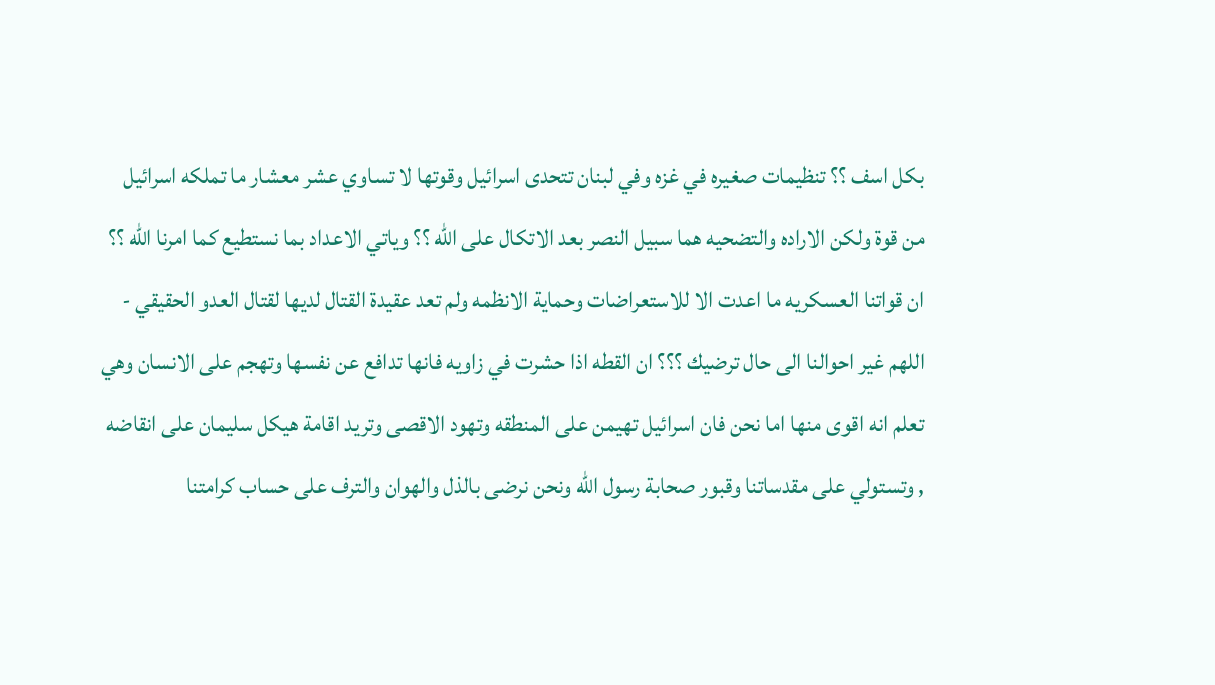بكل اسف ؟؟ تنظيمات صغيره في غزه وفي لبنان تتحدى اسرائيل وقوتها لا تساوي عشر معشار ما تملكه اسرائيل من قوة ولكن الاراده والتضحيه هما سبيل النصر بعد الاتكال على الله ؟؟ وياتي الاعداد بما نستطيع كما امرنا الله ؟؟ ان قواتنا العسكريه ما اعدت الا للاستعراضات وحماية الانظمه ولم تعد عقيدة القتال لديها لقتال العدو الحقيقي - اللهم غير احوالنا الى حال ترضيك ؟؟؟ ان القطه اذا حشرت في زاويه فانها تدافع عن نفسها وتهجم على الانسان وهي تعلم انه اقوى منها اما نحن فان اسرائيل تهيمن على المنطقه وتهود الاقصى وتريد اقامة هيكل سليمان على انقاضه , وتستولي على مقدساتنا وقبور صحابة رسول الله ونحن نرضى بالذل والهوان والترف على حساب كرامتنا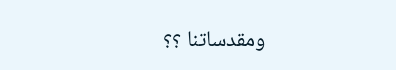ومقدساتنا ؟؟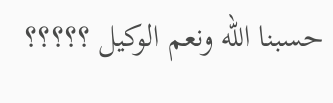حسبنا الله ونعم الوكيل ؟؟؟؟؟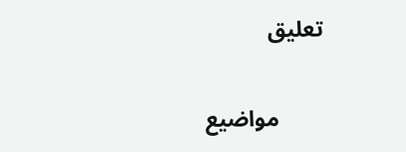تعليق

        مواضيع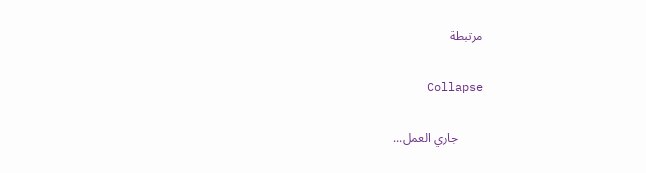مرتبطة

        Collapse

        جاري العمل...